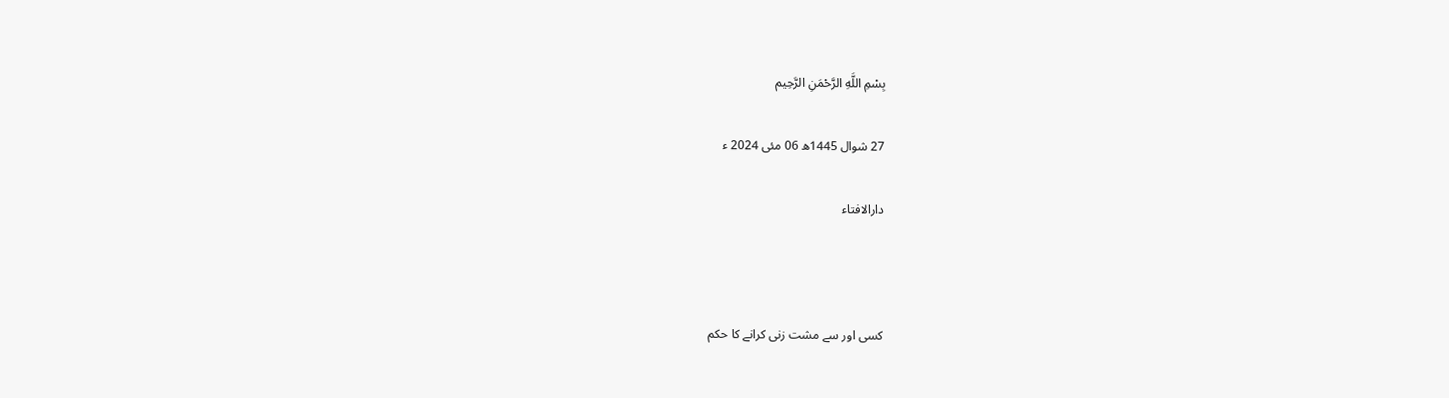بِسْمِ اللَّهِ الرَّحْمَنِ الرَّحِيم

27 شوال 1445ھ 06 مئی 2024 ء

دارالافتاء



کسی اور سے مشت زنی کرانے کا حکم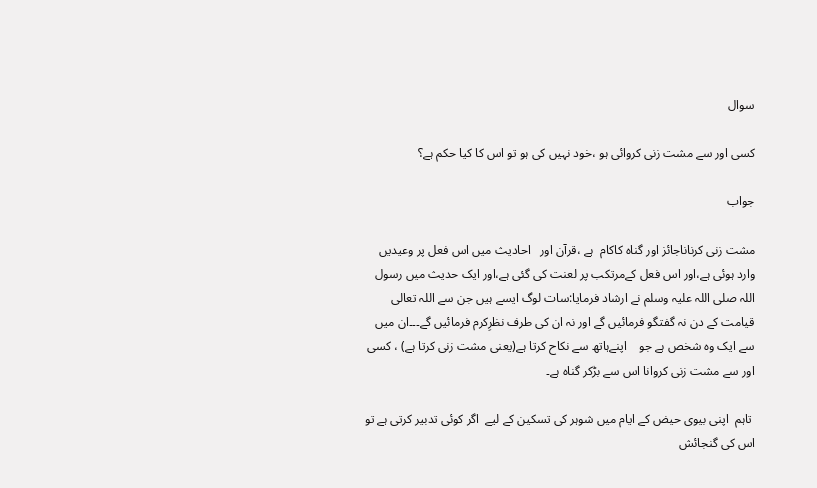سوال

کسی اور سے مشت زنی کروائی ہو ،خود نہیں کی ہو تو اس کا کیا حکم ہے؟

جواب

مشت زنی کرناناجائز اور گناہ کاکام  ہے ،قرآن اور   احادیث میں اس فعل پر وعیدیں وارد ہوئی ہے،اور اس فعل کےمرتکب پر لعنت کی گئی ہے،اور ایک حدیث میں رسول اللہ صلی اللہ علیہ وسلم نے ارشاد فرمایا:سات لوگ ایسے ہیں جن سے اللہ تعالی قیامت کے دن نہ گفتگو فرمائیں گے اور نہ ان کی طرف نظرِکرم فرمائیں گے۔۔۔ان میں سے ایک وہ شخص ہے جو    اپنےہاتھ سے نکاح کرتا ہے(یعنی مشت زنی کرتا ہے) ، کسی اور سے مشت زنی کروانا اس سے بڑکر گناہ ہے۔

 تاہم  اپنی بیوی حیض کے ایام میں شوہر کی تسکین کے لیے  اگر کوئی تدبیر کرتی ہے تو اس کی گنجائش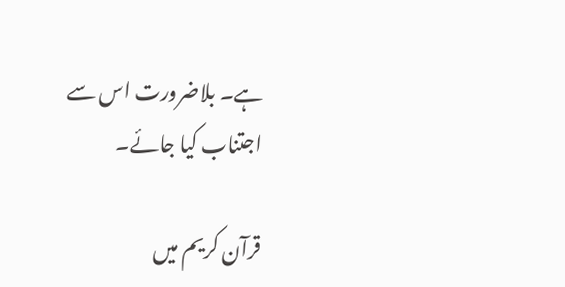ہے۔ بلاضرورت اس سے اجتناب کیا جائے۔

قرآن کریم میں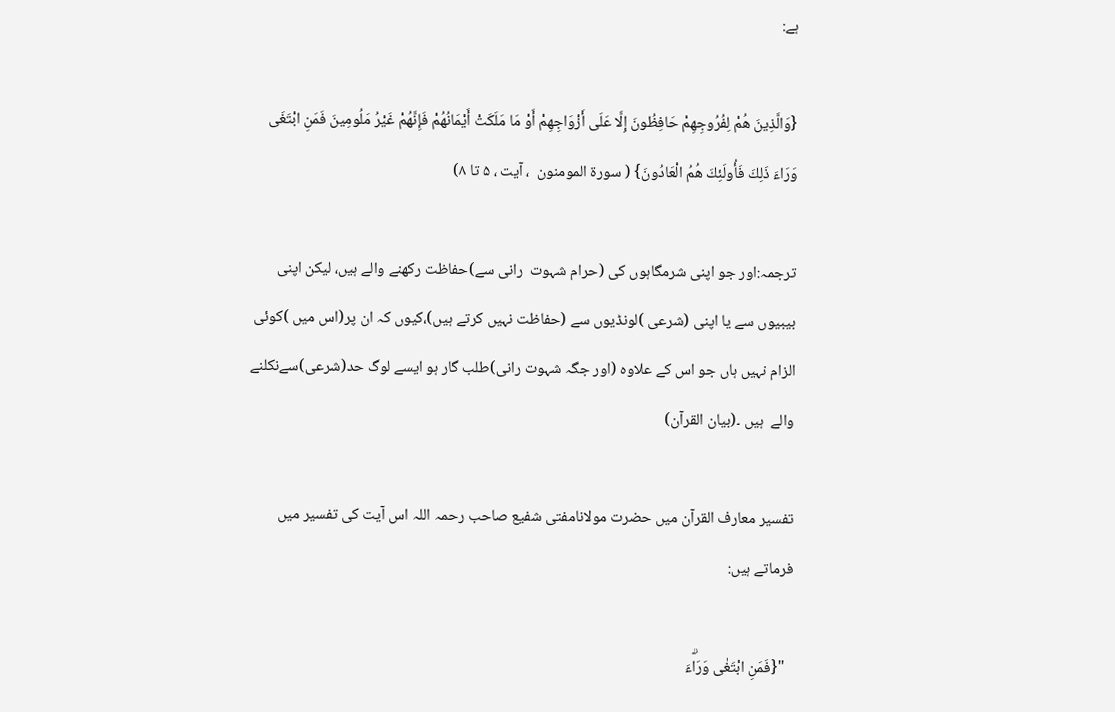ہے:

{وَالَّذِينَ هُمْ لِفُرُوجِهِمْ حَافِظُونَ إِلَّا عَلَى أَزْوَاجِهِمْ أَوْ مَا مَلَكَتْ أَيْمَانُهُمْ فَإِنَّهُمْ غَيْرُ مَلُومِينَ فَمَنِ ابْتَغَى وَرَاءَ ذَلِكَ فَأُولَئِكَ هُمُ الْعَادُونَ} ( سورۃ المومنون  ، آیت ، ۵ تا ۸)

ترجمہ:اور جو اپنی شرمگاہوں کی (حرام شہوت  رانی سے)حفاظت رکھنے والے ہیں، لیکن اپنی بیبیوں سے یا اپنی (شرعی )لونڈیوں سے (حفاظت نہیں کرتے ہیں)،کیوں کہ ان پر(اس میں )کوئی الزام نہیں ہاں جو اس کے علاوہ (اور جگہ شہوت رانی)طلب گار ہو ایسے لوگ حد(شرعی)سےنکلنے والے  ہیں ۔(بیان القرآن)

تفسیر معارف القرآن میں حضرت مولانامفتی شفیع صاحب رحمہ اللہ اس آیت کی تفسیر میں فرماتے ہیں:

  "{فَمَنِ ابْتَغٰى وَرَاۗءَ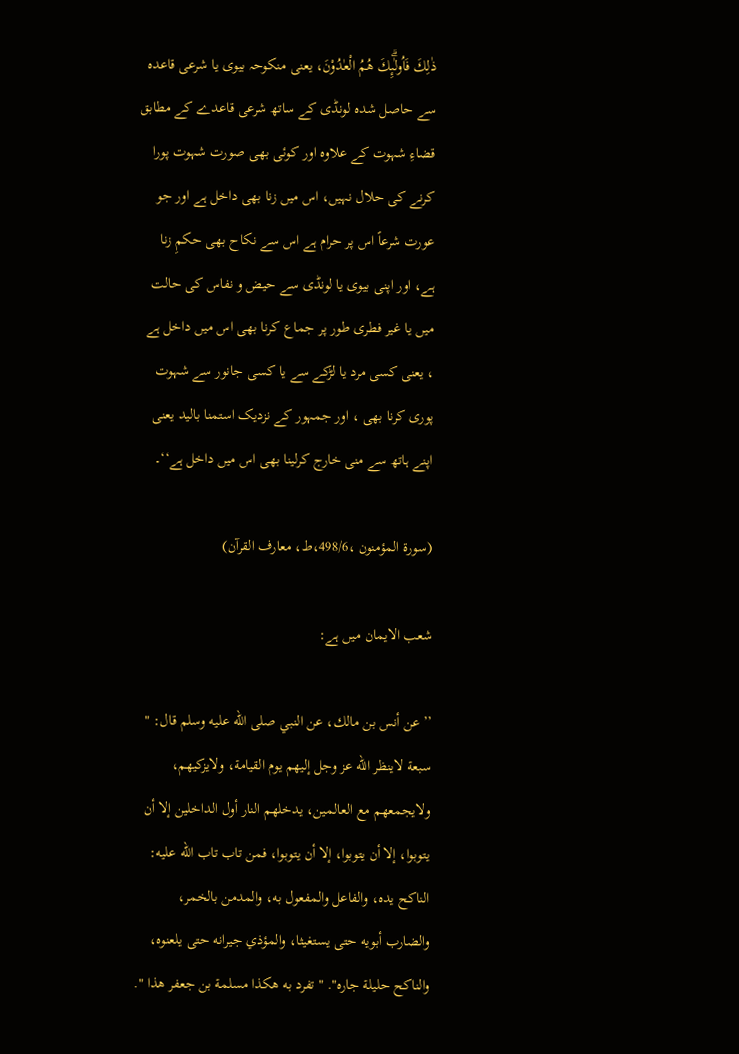ذٰلِكَ فَاُولٰۗىِٕكَ هُمُ الْعٰدُوْنَ، یعنی منکوحہ بیوی یا شرعی قاعدہ سے حاصل شدہ لونڈی کے ساتھ شرعی قاعدے کے مطابق قضاءِ شہوت کے علاوہ اور کوئی بھی صورت شہوت پورا کرنے کی حلال نہیں، اس میں زنا بھی داخل ہے اور جو عورت شرعاً اس پر حرام ہے اس سے نکاح بھی حکمِ زنا ہے، اور اپنی بیوی یا لونڈی سے حیض و نفاس کی حالت میں یا غیر فطری طور پر جماع کرنا بھی اس میں داخل ہے ، یعنی کسی مرد یا لڑکے سے یا کسی جانور سے شہوت پوری کرنا بھی ، اور جمہور کے نزدیک استمنا بالید یعنی اپنے ہاتھ سے منی خارج کرلینا بھی اس میں داخل ہے‘‘۔

(سورۃ المؤمنون ،498/6،ط، معارف القرآن)

شعب الایمان میں ہے:

’’عن أنس بن مالك، عن النبي صلى الله عليه وسلم قال: " سبعة لاينظر الله عز وجل إليهم يوم القيامة، ولايزكيهم، ولايجمعهم مع العالمين، يدخلهم النار أول الداخلين إلا أن يتوبوا، إلا أن يتوبوا، إلا أن يتوبوا، فمن تاب تاب الله عليه: الناكح يده، والفاعل والمفعول به، والمدمن بالخمر، والضارب أبويه حتى يستغيثا، والمؤذي جيرانه حتى يلعنوه، والناكح حليلة جاره". " تفرد به هكذا مسلمة بن جعفر هذا ".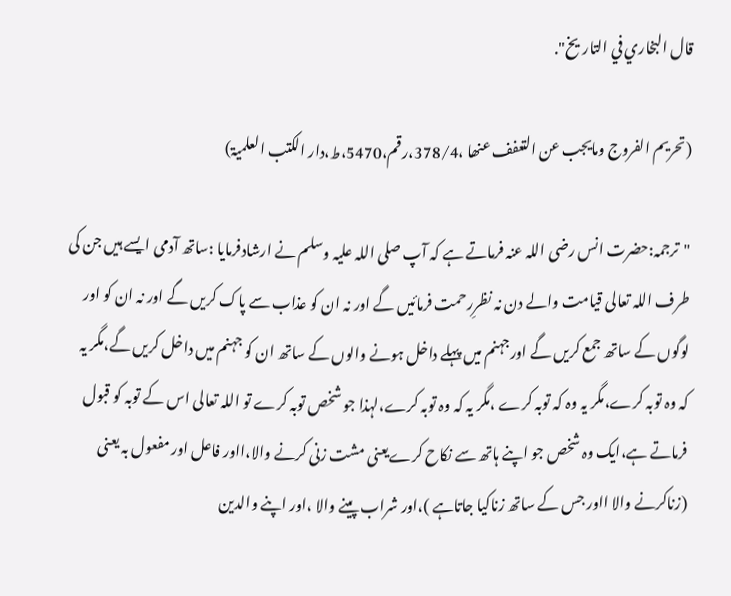قال البخاري في التاريخ".

(تحریم الفروج ومایجب عن التعفف عنھا ،378/4،رقم،5470،ط،دار الکتب العلمیۃ)

"ترجمہ:حضرت انس رضی اللہ عنہ فرماتے ہے کہ آپ صلی اللہ علیہ وسلم نے ارشادفرمایا :ساتھ آدمی ایسے ہیں جن کی طرف اللہ تعالی قیامت والے دن نہ نظرِرحمت فرمائیں گے اور نہ ان کو عذاب سے پاک کریں گے اور نہ ان کو اور لوگوں کے ساتھ جمع کریں گے اورجہنم میں پہلے داخل ہونے والوں کے ساتھ ان کو جہنم میں داخل کریں گے،مگر یہ کہ وہ توبہ کرے،مگر یہ وہ کہ توبہ کرے ،مگر یہ کہ وہ توبہ کرے،لہذا جو شخص توبہ کرے تو اللہ تعالی اس کے توبہ کو قبول فرماتے ہے،ایک وہ شخص جو اپنے ہاتھ سے نکاح کرےیعنی مشت زنی کرنے والا،ااور فاعل اور مفعول بہ یعنی (زناکرنے والا ااور جس کے ساتھ زناکیا جاتاہے )،اور شراب پینے والا ،اور اپنے والدین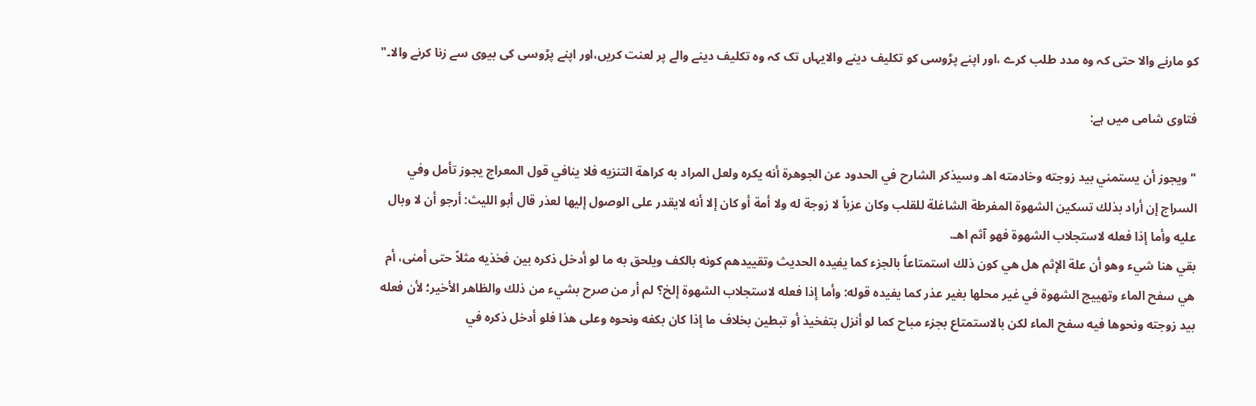کو مارنے والا حتی کہ وہ مدد طلب کرے ،اور اپنے پڑوسی کو تکلیف دینے والایہاں تک کہ وہ تکلیف دینے والے پر لعنت کریں،اور اپنے پڑوسی کی بیوی سے زنا کرنے والا۔"

فتاوی شامی میں ہے:

"ويجوز أن يستمني بيد زوجته وخادمته اهـ وسيذكر الشارح في الحدود عن الجوهرة أنه يكره ولعل المراد به كراهة التنزيه فلا ينافي قول المعراج يجوز تأمل وفي السراج إن أراد بذلك تسكين الشهوة المفرطة الشاغلة للقلب وكان عزباً لا زوجة له ولا أمة أو كان إلا أنه لايقدر على الوصول إليها لعذر قال أبو الليث: أرجو أن لا وبال عليه وأما إذا فعله لاستجلاب الشهوة فهو آثم اهـ.
بقي هنا شيء وهو أن علة الإثم هل هي كون ذلك استمتاعاً بالجزء كما يفيده الحديث وتقييدهم كونه بالكف ويلحق به ما لو أدخل ذكره بين فخذيه مثلاً حتى أمنى، أم هي سفح الماء وتهييج الشهوة في غير محلها بغير عذر كما يفيده قوله: وأما إذا فعله لاستجلاب الشهوة إلخ؟ لم أر من صرح بشيء من ذلك والظاهر الأخير؛ لأن فعله بيد زوجته ونحوها فيه سفح الماء لكن بالاستمتاع بجزء مباح كما لو أنزل بتفخيذ أو تبطين بخلاف ما إذا كان بكفه ونحوه وعلى هذا فلو أدخل ذكره في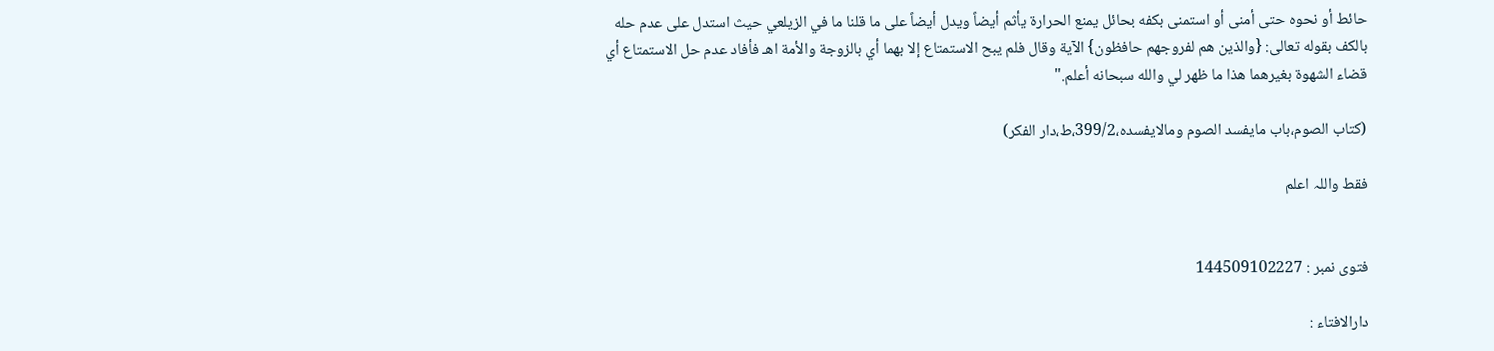حائط أو نحوه حتى أمنى أو استمنى بكفه بحائل يمنع الحرارة يأثم أيضاً ويدل أيضاً على ما قلنا ما في الزيلعي حيث استدل على عدم حله بالكف بقوله تعالى: {والذين هم لفروجهم حافظون} الآية وقال فلم يبح الاستمتاع إلا بهما أي بالزوجة والأمة اهـ فأفاد عدم حل الاستمتاع أي قضاء الشهوة بغيرهما هذا ما ظهر لي والله سبحانه أعلم."

(کتاب الصوم،باب مایفسد الصوم ومالایفسدہ،399/2،ط،دار الفکر)

فقط واللہ اعلم


فتوی نمبر : 144509102227

دارالافتاء :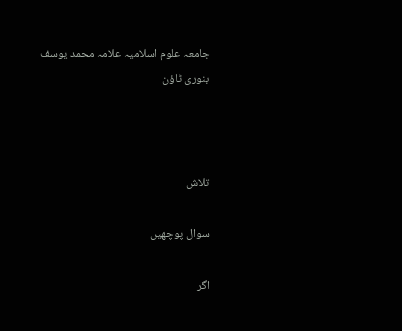جامعہ علوم اسلامیہ علامہ محمد یوسف بنوری ٹاؤن



تلاش

سوال پوچھیں

اگر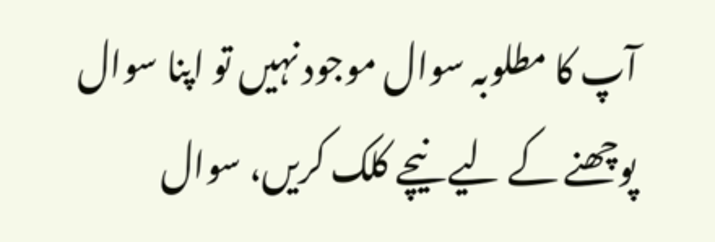آپ کا مطلوبہ سوال موجود نہیں تو اپنا سوال پوچھنے کے لیے نیچے کلک کریں، سوال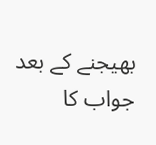بھیجنے کے بعد جواب کا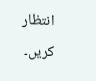انتظار کریں۔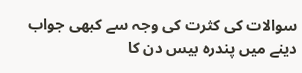سوالات کی کثرت کی وجہ سے کبھی جواب دینے میں پندرہ بیس دن کا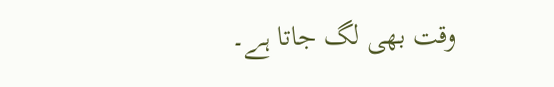وقت بھی لگ جاتا ہے۔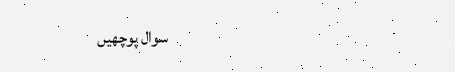سوال پوچھیں